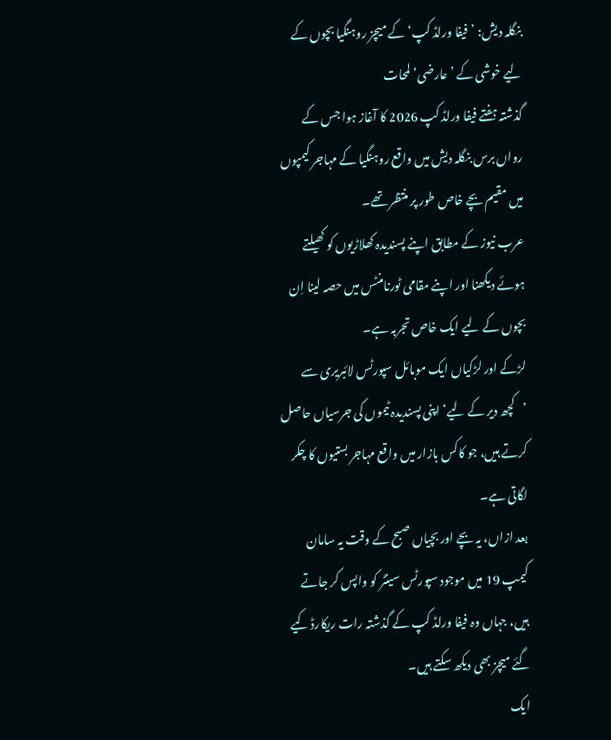بنگلہ دیش: ’فیفا ورلڈ کپ‘ کے میچز روہنگیا بچوں کے لیے خوشی کے ’عارضی‘ لمحات
گذشتہ ہفتے فیفا ورلڈ کپ 2026 کا آغاز ہوا جس کے رواں برس بنگلہ دیش میں واقع روہنگیا کے مہاجر کیمپوں میں مقیم بچے خاص طور پر منتظر تھے۔
عرب نیوز کے مطابق اپنے پسندیدہ کھلاڑیوں کو کھیلتے ہوئے دیکھنا اور اپنے مقامی ٹورنامنٹس میں حصہ لینا اِن بچوں کے لیے ایک خاص تجربہ ہے۔
لڑکے اور لڑکیاں ایک موبائل سپورٹس لائبریری سے ’کچھ دیر کے لیے‘ اپنی پسندیدہ ٹیموں کی جرسیاں حاصل کرتے ہیں، جو کاکس بازار میں واقع مہاجر بستیوں کا چکر لگاتی ہے۔
بعد ازاں، یہ بچے اور بچیاں صبح کے وقت یہ سامان کیمپ 19 میں موجود سپورٹس سینٹر کو واپس کر جاتے ہیں، جہاں وہ فیفا ورلڈ کپ کے گذشتہ رات ریکارڈ کیے گئے میچز بھی دیکھ سکتے ہیں۔
ایک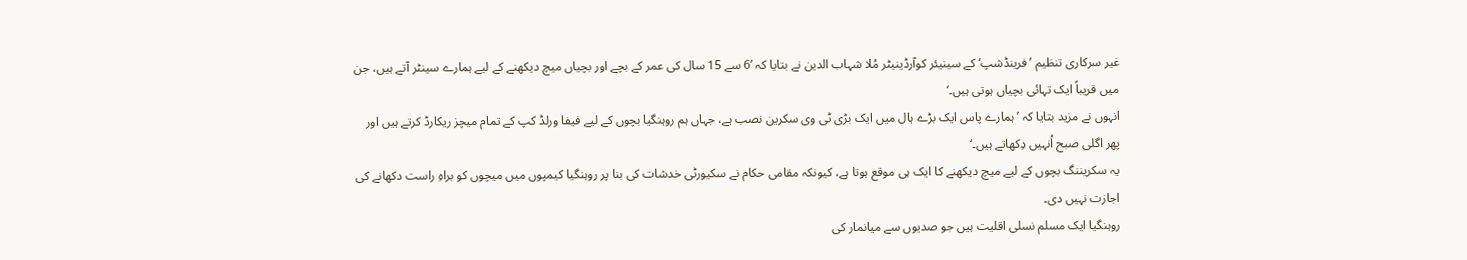غیر سرکاری تنظیم ’فرینڈشپ‘ کے سینیئر کوآرڈینیٹر مُلا شہاب الدین نے بتایا کہ ’6 سے 15 سال کی عمر کے بچے اور بچیاں میچ دیکھنے کے لیے ہمارے سینٹر آتے ہیں، جن میں قریباً ایک تہائی بچیاں ہوتی ہیں۔‘
انہوں نے مزید بتایا کہ ’ہمارے پاس ایک بڑے ہال میں ایک بڑی ٹی وی سکرین نصب ہے، جہاں ہم روہنگیا بچوں کے لیے فیفا ورلڈ کپ کے تمام میچز ریکارڈ کرتے ہیں اور پھر اگلی صبح اُنہیں دِکھاتے ہیں۔‘
یہ سکریننگ بچوں کے لیے میچ دیکھنے کا ایک ہی موقع ہوتا ہے، کیونکہ مقامی حکام نے سکیورٹی خدشات کی بنا پر روہنگیا کیمپوں میں میچوں کو براہِ راست دکھانے کی اجازت نہیں دی۔
روہنگیا ایک مسلم نسلی اقلیت ہیں جو صدیوں سے میانمار کی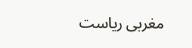مغربی ریاست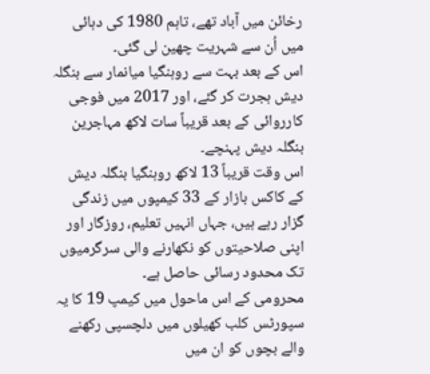رخائن میں آباد تھے، تاہم 1980 کی دہائی میں اُن سے شہریت چھین لی گئی۔
اس کے بعد بہت سے روہنگیا میانمار سے بنگلہ دیش ہجرت کر گئے، اور 2017 میں فوجی کارروائی کے بعد قریباً سات لاکھ مہاجرین بنگلہ دیش پہنچے۔
اس وقت قریباً 13 لاکھ روہنگیا بنگلہ دیش کے کاکس بازار کے 33 کیمپوں میں زندگی گزار رہے ہیں، جہاں انہیں تعلیم، روزگار اور اپنی صلاحیتوں کو نکھارنے والی سرگرمیوں تک محدود رسائی حاصل ہے۔
محرومی کے اس ماحول میں کیمپ 19 کا یہ سپورٹس کلب کھیلوں میں دلچسپی رکھنے والے بچوں کو ان میں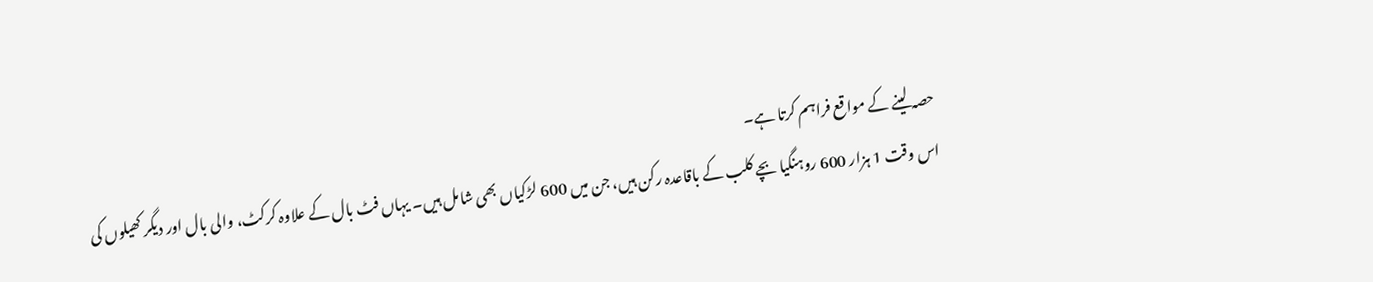حصہ لینے کے مواقع فراہم کرتا ہے۔
اس وقت 1 ہزار 600 روہنگیا بچے کلب کے باقاعدہ رکن ہیں، جن میں 600 لڑکیاں بھی شامل ہیں۔ یہاں فٹ بال کے علاوہ کرکٹ، والی بال اور دیگر کھیلوں کی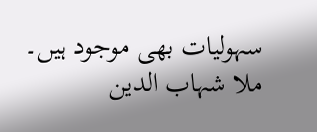سہولیات بھی موجود ہیں۔
ملا شہاب الدین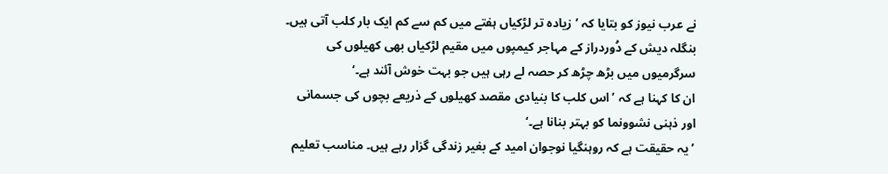نے عرب نیوز کو بتایا کہ ’زیادہ تر لڑکیاں ہفتے میں کم سے کم ایک بار کلب آتی ہیں۔ بنگلہ دیش کے دُوردراز کے مہاجر کیمپوں میں مقیم لڑکیاں بھی کھیلوں کی سرگرمیوں میں بڑھ چڑھ کر حصہ لے رہی ہیں جو بہت خوش آئند ہے۔‘
ان کا کہنا ہے کہ ’اس کلب کا بنیادی مقصد کھیلوں کے ذریعے بچوں کی جسمانی اور ذہنی نشوونما کو بہتر بنانا ہے۔‘
’یہ حقیقت ہے کہ روہنگیا نوجوان امید کے بغیر زندگی گزار رہے ہیں۔ مناسب تعلیم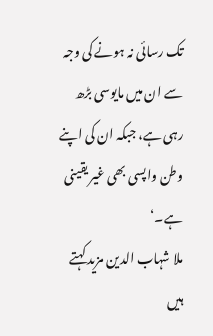تک رسائی نہ ہونے کی وجہ سے ان میں مایوسی بڑھ رہی ہے، جبکہ ان کی اپنے وطن واپسی بھی غیر یقینی ہے۔‘
ملا شہاب الدین مزید کہتے ہیں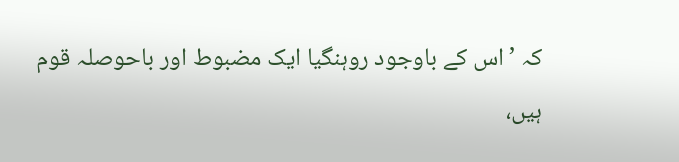کہ ’اس کے باوجود روہنگیا ایک مضبوط اور باحوصلہ قوم ہیں،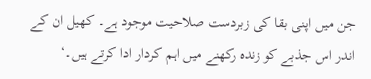جن میں اپنی بقا کی زبردست صلاحیت موجود ہے۔ کھیل ان کے اندر اس جذبے کو زندہ رکھنے میں اہم کردار ادا کرتے ہیں۔‘